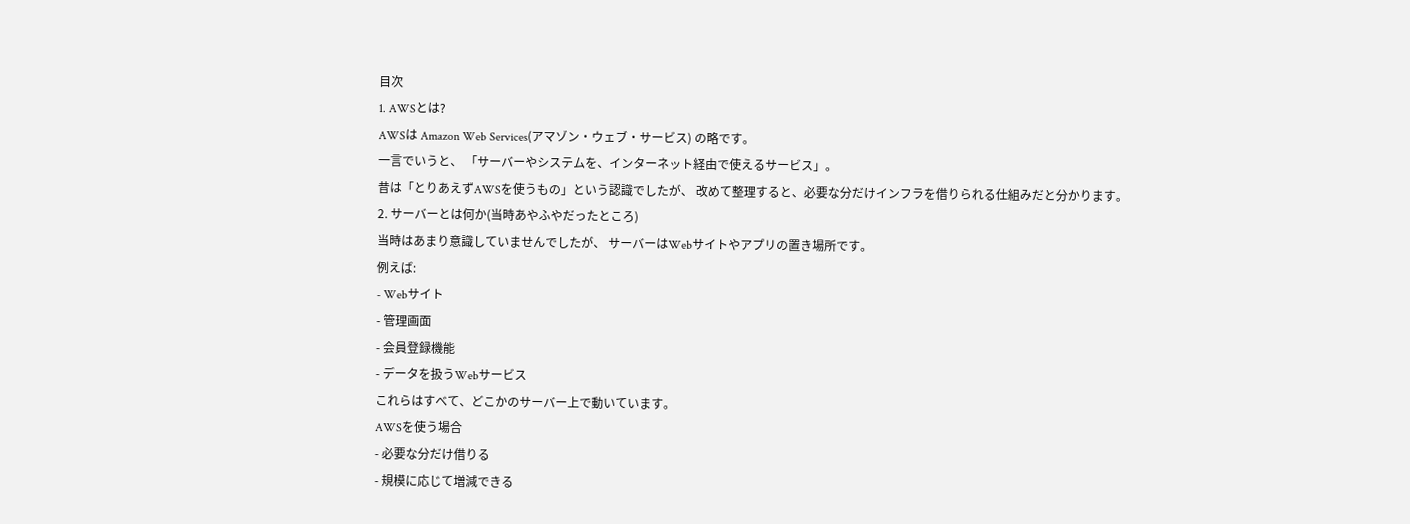目次
1. AWSとは?
AWSは Amazon Web Services(アマゾン・ウェブ・サービス) の略です。
一言でいうと、 「サーバーやシステムを、インターネット経由で使えるサービス」。
昔は「とりあえずAWSを使うもの」という認識でしたが、 改めて整理すると、必要な分だけインフラを借りられる仕組みだと分かります。
2. サーバーとは何か(当時あやふやだったところ)
当時はあまり意識していませんでしたが、 サーバーはWebサイトやアプリの置き場所です。
例えば:
- Webサイト
- 管理画面
- 会員登録機能
- データを扱うWebサービス
これらはすべて、どこかのサーバー上で動いています。
AWSを使う場合
- 必要な分だけ借りる
- 規模に応じて増減できる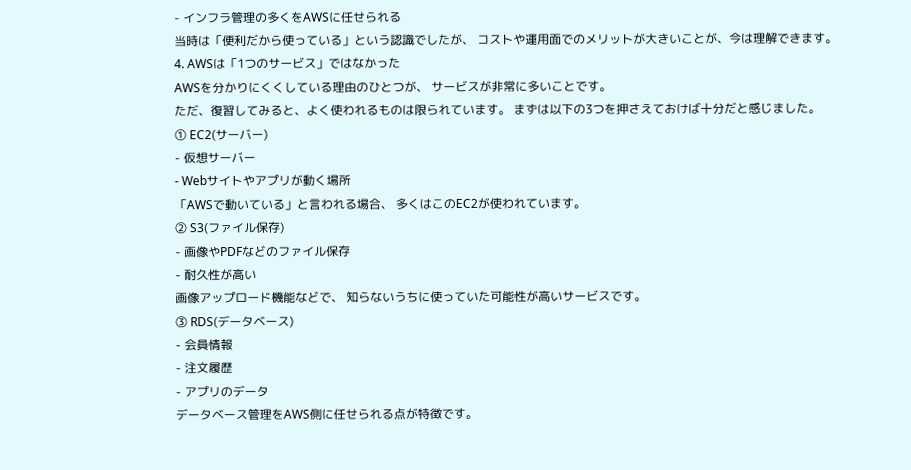- インフラ管理の多くをAWSに任せられる
当時は「便利だから使っている」という認識でしたが、 コストや運用面でのメリットが大きいことが、今は理解できます。
4. AWSは「1つのサービス」ではなかった
AWSを分かりにくくしている理由のひとつが、 サービスが非常に多いことです。
ただ、復習してみると、よく使われるものは限られています。 まずは以下の3つを押さえておけば十分だと感じました。
① EC2(サーバー)
- 仮想サーバー
- Webサイトやアプリが動く場所
「AWSで動いている」と言われる場合、 多くはこのEC2が使われています。
② S3(ファイル保存)
- 画像やPDFなどのファイル保存
- 耐久性が高い
画像アップロード機能などで、 知らないうちに使っていた可能性が高いサービスです。
③ RDS(データベース)
- 会員情報
- 注文履歴
- アプリのデータ
データベース管理をAWS側に任せられる点が特徴です。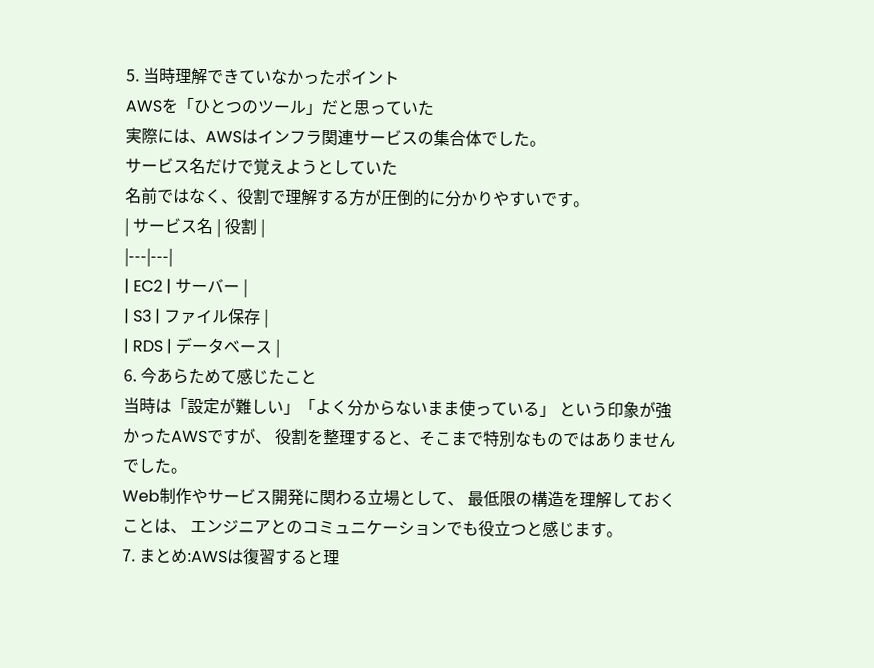5. 当時理解できていなかったポイント
AWSを「ひとつのツール」だと思っていた
実際には、AWSはインフラ関連サービスの集合体でした。
サービス名だけで覚えようとしていた
名前ではなく、役割で理解する方が圧倒的に分かりやすいです。
| サービス名 | 役割 |
|---|---|
| EC2 | サーバー |
| S3 | ファイル保存 |
| RDS | データベース |
6. 今あらためて感じたこと
当時は「設定が難しい」「よく分からないまま使っている」 という印象が強かったAWSですが、 役割を整理すると、そこまで特別なものではありませんでした。
Web制作やサービス開発に関わる立場として、 最低限の構造を理解しておくことは、 エンジニアとのコミュニケーションでも役立つと感じます。
7. まとめ:AWSは復習すると理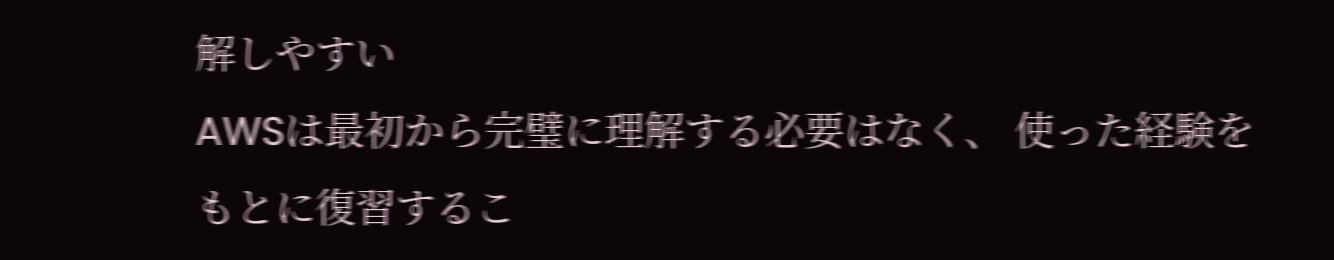解しやすい
AWSは最初から完璧に理解する必要はなく、 使った経験をもとに復習するこ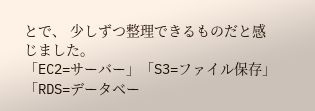とで、 少しずつ整理できるものだと感じました。
「EC2=サーバー」「S3=ファイル保存」「RDS=データベー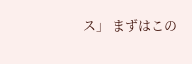ス」 まずはこの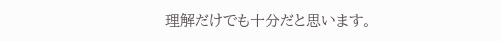理解だけでも十分だと思います。